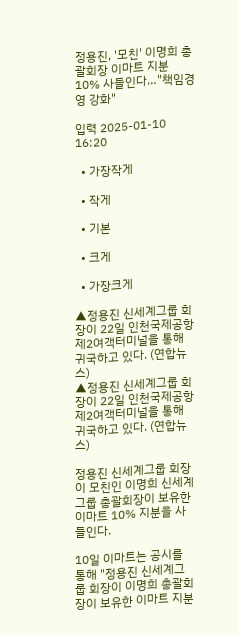정용진, '모친' 이명희 총괄회장 이마트 지분 10% 사들인다…"책임경영 강화"

입력 2025-01-10 16:20

  • 가장작게

  • 작게

  • 기본

  • 크게

  • 가장크게

▲정용진 신세계그룹 회장이 22일 인천국제공항 제2여객터미널을 통해 귀국하고 있다. (연합뉴스)
▲정용진 신세계그룹 회장이 22일 인천국제공항 제2여객터미널을 통해 귀국하고 있다. (연합뉴스)

정용진 신세계그룹 회장이 모친인 이명희 신세계그룹 총괄회장이 보유한 이마트 10% 지분을 사들인다.

10일 이마트는 공시를 통해 "정용진 신세계그룹 회장이 이명희 총괄회장이 보유한 이마트 지분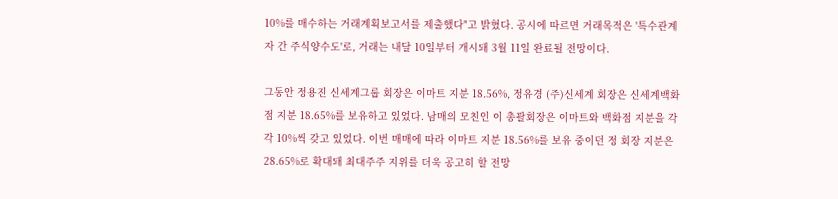10%를 매수하는 거래계획보고서를 제출했다"고 밝혔다. 공시에 따르면 거래목적은 '특수관계자 간 주식양수도'로, 거래는 내달 10일부터 개시돼 3월 11일 완료될 전망이다.

그동안 정용진 신세계그룹 회장은 이마트 지분 18.56%, 정유경 (주)신세계 회장은 신세계백화점 지분 18.65%를 보유하고 있었다. 남매의 모친인 이 총괄회장은 이마트와 백화점 지분을 각각 10%씩 갖고 있었다. 이번 매매에 따라 이마트 지분 18.56%를 보유 중이던 정 회장 지분은 28.65%로 확대돼 최대주주 지위를 더욱 공고히 할 전망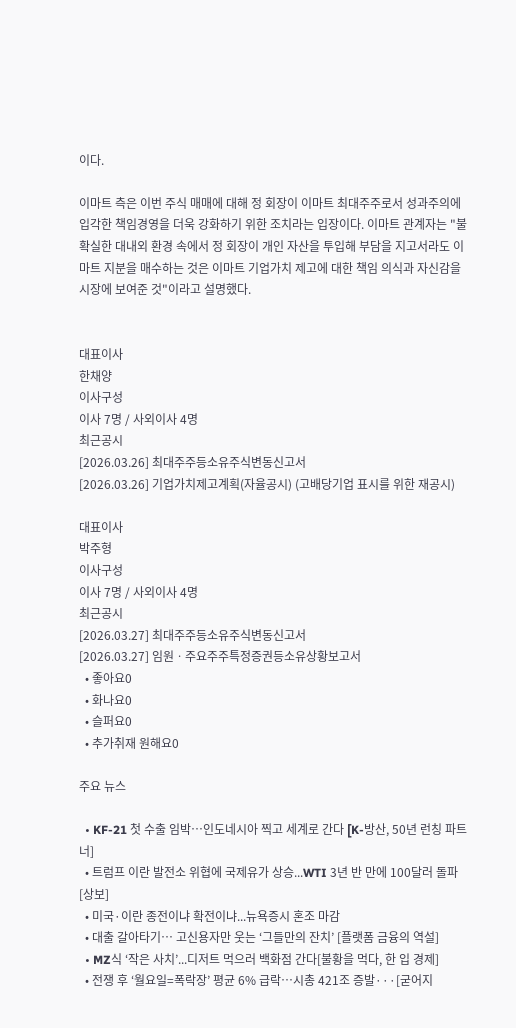이다.

이마트 측은 이번 주식 매매에 대해 정 회장이 이마트 최대주주로서 성과주의에 입각한 책임경영을 더욱 강화하기 위한 조치라는 입장이다. 이마트 관계자는 "불확실한 대내외 환경 속에서 정 회장이 개인 자산을 투입해 부담을 지고서라도 이마트 지분을 매수하는 것은 이마트 기업가치 제고에 대한 책임 의식과 자신감을 시장에 보여준 것"이라고 설명했다.


대표이사
한채양
이사구성
이사 7명 / 사외이사 4명
최근공시
[2026.03.26] 최대주주등소유주식변동신고서
[2026.03.26] 기업가치제고계획(자율공시) (고배당기업 표시를 위한 재공시)

대표이사
박주형
이사구성
이사 7명 / 사외이사 4명
최근공시
[2026.03.27] 최대주주등소유주식변동신고서
[2026.03.27] 임원ㆍ주요주주특정증권등소유상황보고서
  • 좋아요0
  • 화나요0
  • 슬퍼요0
  • 추가취재 원해요0

주요 뉴스

  • KF-21 첫 수출 임박…인도네시아 찍고 세계로 간다 [K-방산, 50년 런칭 파트너]
  • 트럼프 이란 발전소 위협에 국제유가 상승...WTI 3년 반 만에 100달러 돌파 [상보]
  • 미국·이란 종전이냐 확전이냐...뉴욕증시 혼조 마감
  • 대출 갈아타기⋯ 고신용자만 웃는 ‘그들만의 잔치’ [플랫폼 금융의 역설]
  • MZ식 ‘작은 사치’...디저트 먹으러 백화점 간다[불황을 먹다, 한 입 경제]
  • 전쟁 후 ‘월요일=폭락장’ 평균 6% 급락…시총 421조 증발···[굳어지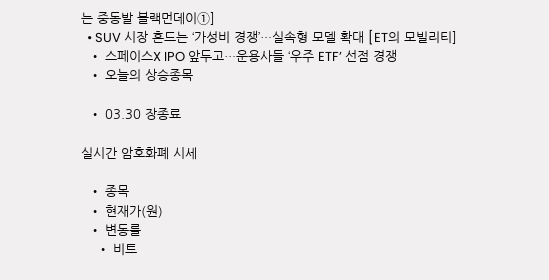는 중동발 블랙먼데이①]
  • SUV 시장 흔드는 ‘가성비 경쟁’…실속형 모델 확대 [ET의 모빌리티]
  • 스페이스X IPO 앞두고…운용사들 ‘우주 ETF’ 선점 경쟁
  • 오늘의 상승종목

  • 03.30 장종료

실시간 암호화폐 시세

  • 종목
  • 현재가(원)
  • 변동률
    • 비트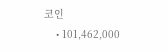코인
    • 101,462,000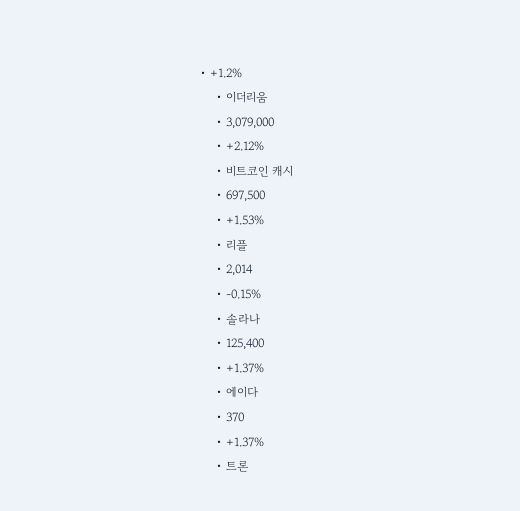• +1.2%
    • 이더리움
    • 3,079,000
    • +2.12%
    • 비트코인 캐시
    • 697,500
    • +1.53%
    • 리플
    • 2,014
    • -0.15%
    • 솔라나
    • 125,400
    • +1.37%
    • 에이다
    • 370
    • +1.37%
    • 트론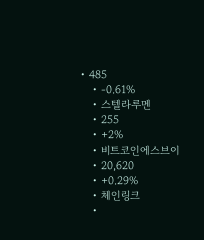• 485
    • -0.61%
    • 스텔라루멘
    • 255
    • +2%
    • 비트코인에스브이
    • 20,620
    • +0.29%
    • 체인링크
    •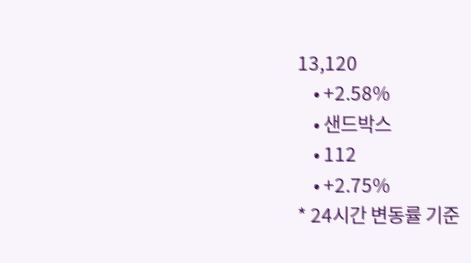13,120
    • +2.58%
    • 샌드박스
    • 112
    • +2.75%
* 24시간 변동률 기준